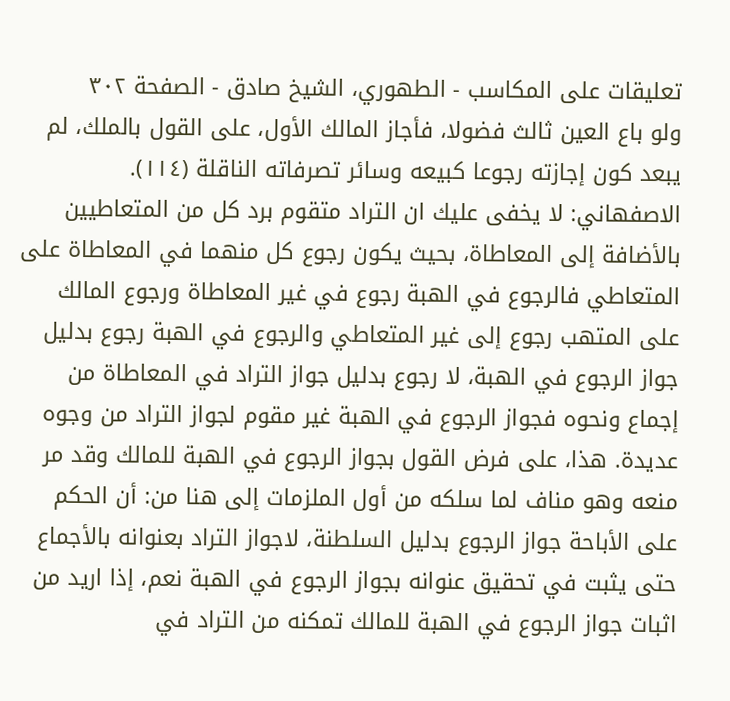تعليقات على المكاسب - الطهوري، الشيخ صادق - الصفحة ٣٠٢
ولو باع العين ثالث فضولا، فأجاز المالك الأول، على القول بالملك، لم يبعد كون إجازته رجوعا كبيعه وسائر تصرفاته الناقلة (١١٤). الاصفهاني: لا يخفى عليك ان التراد متقوم برد كل من المتعاطيين بالأضافة إلى المعاطاة، بحيث يكون رجوع كل منهما في المعاطاة على المتعاطي فالرجوع في الهبة رجوع في غير المعاطاة ورجوع المالك على المتهب رجوع إلى غير المتعاطي والرجوع في الهبة رجوع بدليل جواز الرجوع في الهبة، لا رجوع بدليل جواز التراد في المعاطاة من إجماع ونحوه فجواز الرجوع في الهبة غير مقوم لجواز التراد من وجوه عديدة. هذا، على فرض القول بجواز الرجوع في الهبة للمالك وقد مر منعه وهو مناف لما سلكه من أول الملزمات إلى هنا من: أن الحكم على الأباحة جواز الرجوع بدليل السلطنة، لاجواز التراد بعنوانه بالأجماع حتى يثبت في تحقيق عنوانه بجواز الرجوع في الهبة نعم، إذا اريد من اثبات جواز الرجوع في الهبة للمالك تمكنه من التراد في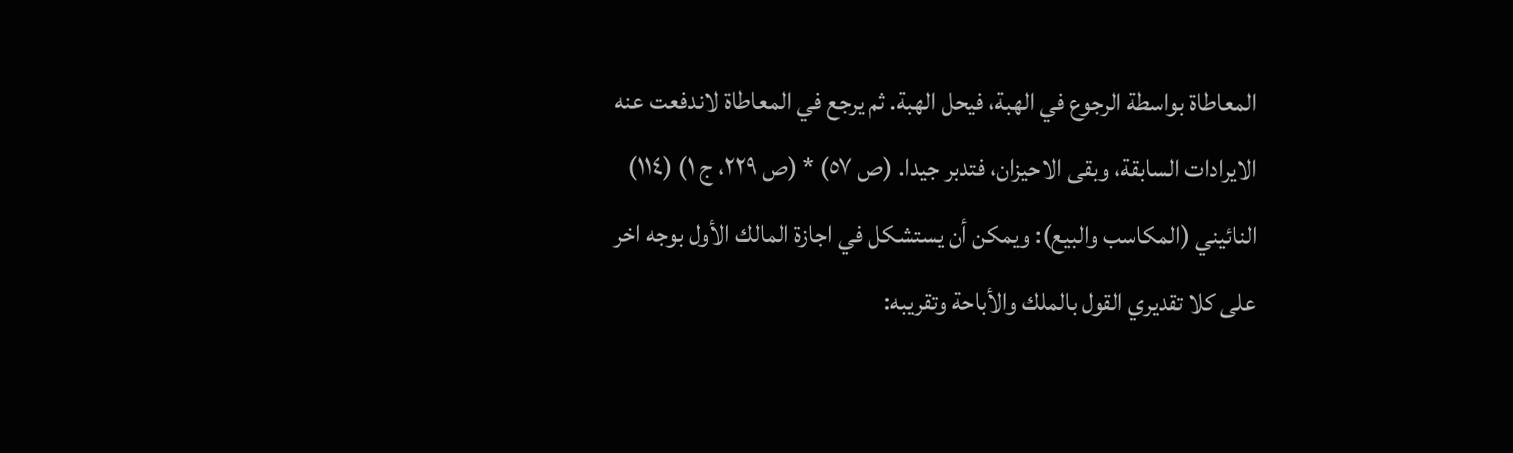المعاطاة بواسطة الرجوع في الهبة، فيحل الهبة. ثم يرجع في المعاطاة لاندفعت عنه الايرادات السابقة، وبقى الاحيزان، فتدبر جيدا. (ص ٥٧) * (ص ٢٢٩، ج ١) (١١٤) النائيني (المكاسب والبيع): ويمكن أن يستشكل في اجازة المالك الأول بوجه اخر على كلا تقديري القول بالملك والأباحة وتقريبه: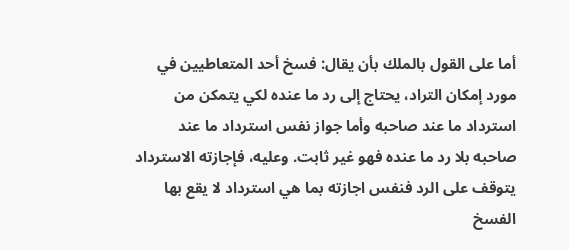أما على القول بالملك بأن يقال: فسخ أحد المتعاطيين في مورد إمكان التراد، يحتاج إلى رد ما عنده لكي يتمكن من استرداد ما عند صاحبه وأما جواز نفس استرداد ما عند صاحبه بلا رد ما عنده فهو غير ثابت. وعليه، فإجازته الاسترداد يتوقف على الرد فنفس اجازته بما هي استرداد لا يقع بها الفسخ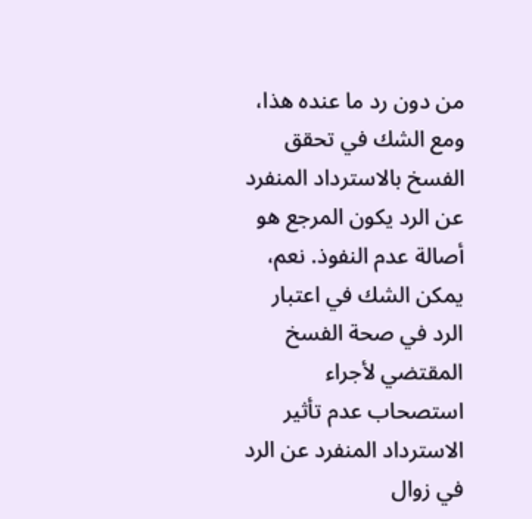من دون رد ما عنده هذا، ومع الشك في تحقق الفسخ بالاسترداد المنفرد عن الرد يكون المرجع هو أصالة عدم النفوذ. نعم، يمكن الشك في اعتبار الرد في صحة الفسخ المقتضي لأجراء استصحاب عدم تأثير الاسترداد المنفرد عن الرد في زوال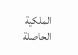الملكية الحاصلة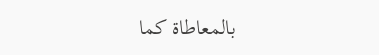بالمعاطاة كما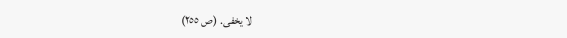لا يخفى. (ص ٢٥٥)